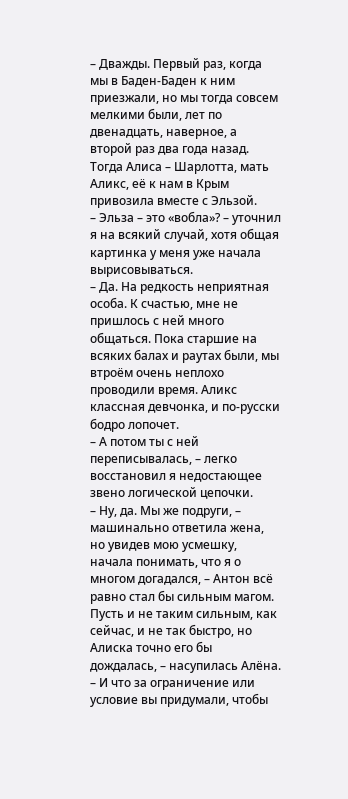– Дважды. Первый раз, когда мы в Баден-Баден к ним приезжали, но мы тогда совсем мелкими были, лет по двенадцать, наверное, а второй раз два года назад. Тогда Алиса – Шарлотта, мать Аликс, её к нам в Крым привозила вместе с Эльзой.
– Эльза – это «вобла»? – уточнил я на всякий случай, хотя общая картинка у меня уже начала вырисовываться.
– Да. На редкость неприятная особа. К счастью, мне не пришлось с ней много общаться. Пока старшие на всяких балах и раутах были, мы втроём очень неплохо проводили время. Аликс классная девчонка, и по-русски бодро лопочет.
– А потом ты с ней переписывалась, – легко восстановил я недостающее звено логической цепочки.
– Ну, да. Мы же подруги, – машинально ответила жена, но увидев мою усмешку, начала понимать, что я о многом догадался, – Антон всё равно стал бы сильным магом. Пусть и не таким сильным, как сейчас, и не так быстро, но Алиска точно его бы дождалась, – насупилась Алёна.
– И что за ограничение или условие вы придумали, чтобы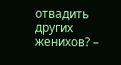отвадить других женихов? –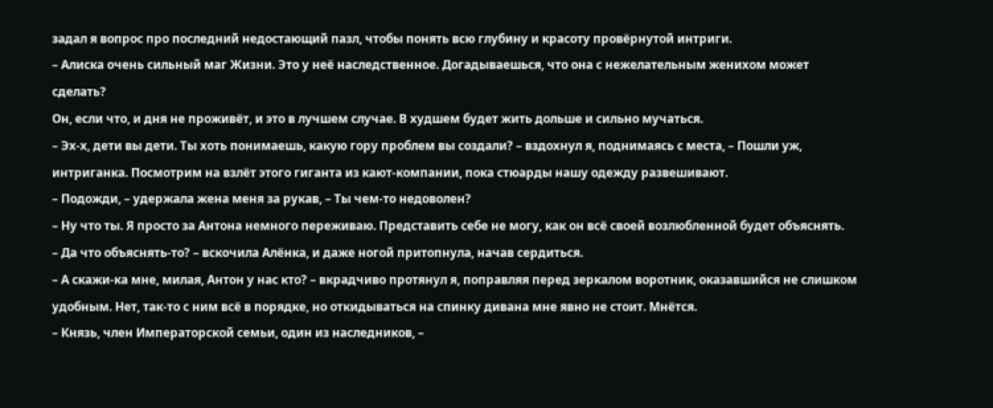задал я вопрос про последний недостающий пазл, чтобы понять всю глубину и красоту провёрнутой интриги.
– Алиска очень сильный маг Жизни. Это у неё наследственное. Догадываешься, что она с нежелательным женихом может сделать?
Он, если что, и дня не проживёт, и это в лучшем случае. В худшем будет жить дольше и сильно мучаться.
– Эх-х, дети вы дети. Ты хоть понимаешь, какую гору проблем вы создали? – вздохнул я, поднимаясь с места, – Пошли уж, интриганка. Посмотрим на взлёт этого гиганта из кают-компании, пока стюарды нашу одежду развешивают.
– Подожди, – удержала жена меня за рукав, – Ты чем-то недоволен?
– Ну что ты. Я просто за Антона немного переживаю. Представить себе не могу, как он всё своей возлюбленной будет объяснять.
– Да что объяснять-то? – вскочила Алёнка, и даже ногой притопнула, начав сердиться.
– А скажи-ка мне, милая, Антон у нас кто? – вкрадчиво протянул я, поправляя перед зеркалом воротник, оказавшийся не слишком удобным. Нет, так-то с ним всё в порядке, но откидываться на спинку дивана мне явно не стоит. Мнётся.
– Князь, член Императорской семьи, один из наследников, –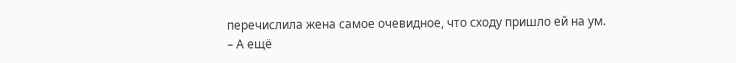перечислила жена самое очевидное, что сходу пришло ей на ум.
– А ещё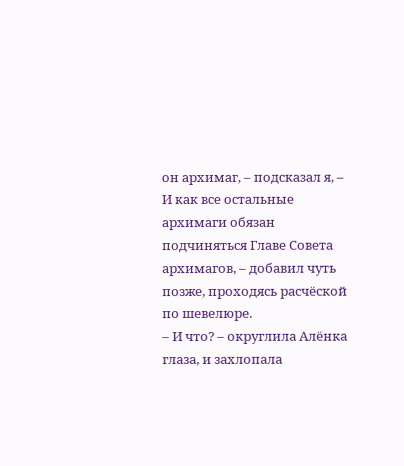он архимаг, – подсказал я, – И как все остальные архимаги обязан подчиняться Главе Совета архимагов, – добавил чуть позже, проходясь расчёской по шевелюре.
– И что? – округлила Алёнка глаза, и захлопала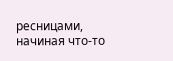ресницами, начиная что-то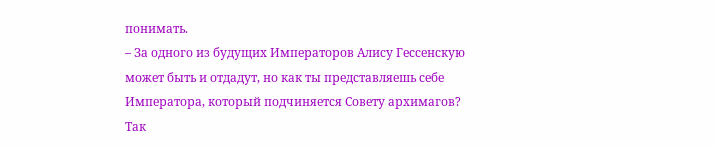понимать.
– За одного из будущих Императоров Алису Гессенскую может быть и отдадут, но как ты представляешь себе Императора, который подчиняется Совету архимагов? Так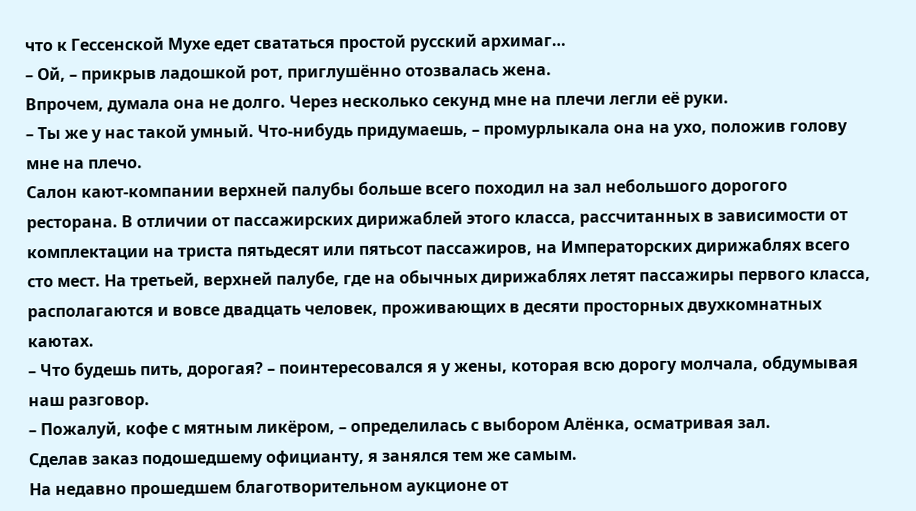что к Гессенской Мухе едет свататься простой русский архимаг…
– Ой, – прикрыв ладошкой рот, приглушённо отозвалась жена.
Впрочем, думала она не долго. Через несколько секунд мне на плечи легли её руки.
– Ты же у нас такой умный. Что-нибудь придумаешь, – промурлыкала она на ухо, положив голову мне на плечо.
Салон кают-компании верхней палубы больше всего походил на зал небольшого дорогого ресторана. В отличии от пассажирских дирижаблей этого класса, рассчитанных в зависимости от комплектации на триста пятьдесят или пятьсот пассажиров, на Императорских дирижаблях всего сто мест. На третьей, верхней палубе, где на обычных дирижаблях летят пассажиры первого класса, располагаются и вовсе двадцать человек, проживающих в десяти просторных двухкомнатных каютах.
– Что будешь пить, дорогая? – поинтересовался я у жены, которая всю дорогу молчала, обдумывая наш разговор.
– Пожалуй, кофе с мятным ликёром, – определилась с выбором Алёнка, осматривая зал.
Сделав заказ подошедшему официанту, я занялся тем же самым.
На недавно прошедшем благотворительном аукционе от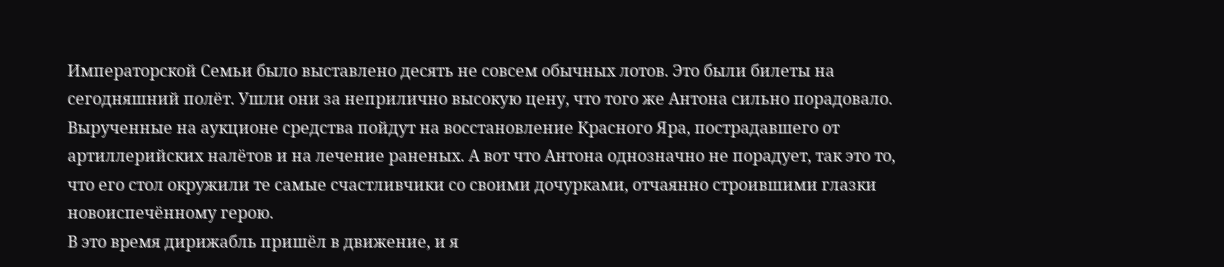Императорской Семьи было выставлено десять не совсем обычных лотов. Это были билеты на сегодняшний полёт. Ушли они за неприлично высокую цену, что того же Антона сильно порадовало. Вырученные на аукционе средства пойдут на восстановление Красного Яра, пострадавшего от артиллерийских налётов и на лечение раненых. А вот что Антона однозначно не порадует, так это то, что его стол окружили те самые счастливчики со своими дочурками, отчаянно строившими глазки новоиспечённому герою.
В это время дирижабль пришёл в движение, и я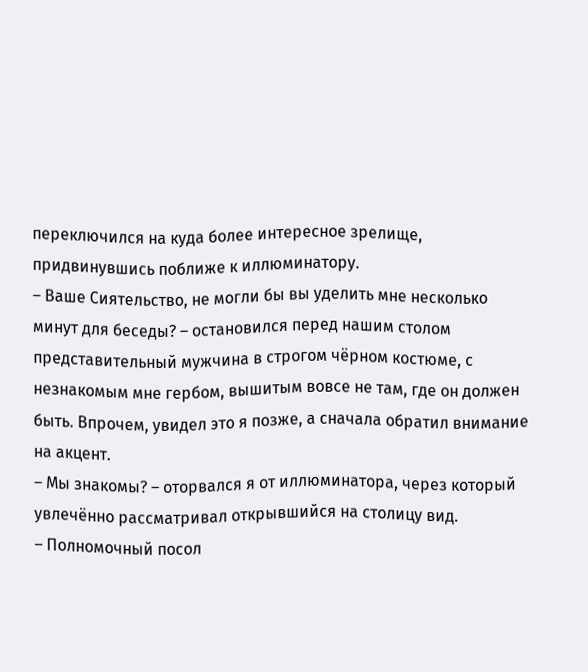переключился на куда более интересное зрелище, придвинувшись поближе к иллюминатору.
– Ваше Сиятельство, не могли бы вы уделить мне несколько минут для беседы? – остановился перед нашим столом представительный мужчина в строгом чёрном костюме, с незнакомым мне гербом, вышитым вовсе не там, где он должен быть. Впрочем, увидел это я позже, а сначала обратил внимание на акцент.
– Мы знакомы? – оторвался я от иллюминатора, через который увлечённо рассматривал открывшийся на столицу вид.
– Полномочный посол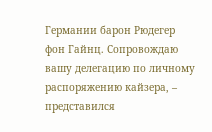Германии барон Рюдегер фон Гайнц. Сопровождаю вашу делегацию по личному распоряжению кайзера, – представился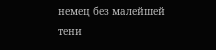немец без малейшей тени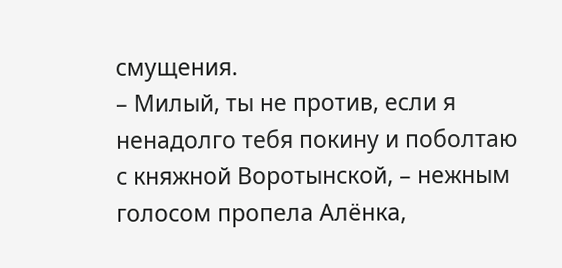смущения.
– Милый, ты не против, если я ненадолго тебя покину и поболтаю с княжной Воротынской, – нежным голосом пропела Алёнка,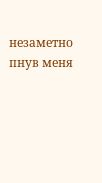незаметно пнув меня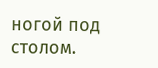ногой под столом.